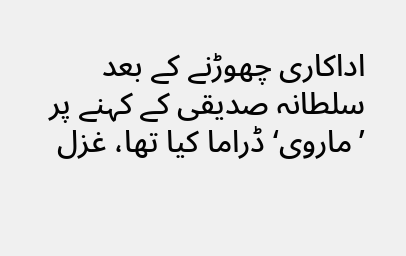اداکاری چھوڑنے کے بعد سلطانہ صدیقی کے کہنے پر ’ماروی‘ ڈراما کیا تھا، غزل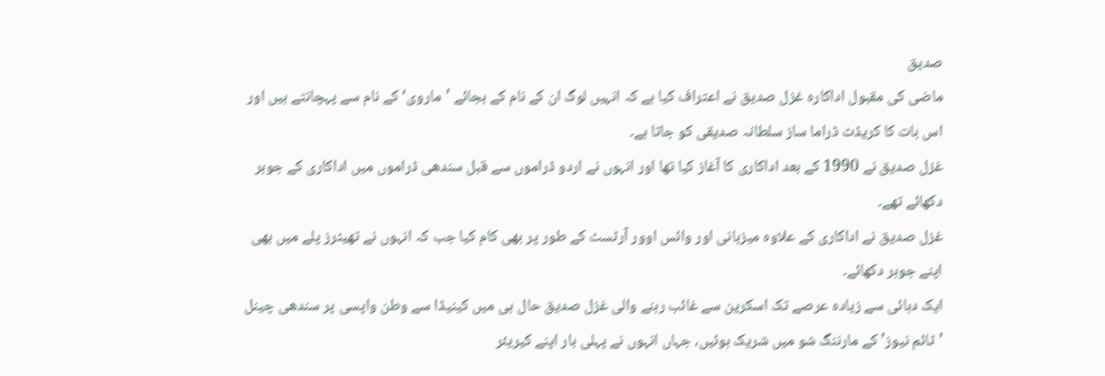صدیق
ماضی کی مقبول اداکارہ غزل صدیق نے اعتراف کیا ہے کہ انہیں لوگ ان کے نام کے بجائے ’ماروی‘ کے نام سے پہچانتے ہیں اور اس بات کا کریڈٹ ڈراما ساز سلطانہ صدیقی کو جاتا ہے۔
غزل صدیق نے 1990 کے بعد اداکاری کا آغاز کیا تھا اور انہوں نے اردو ڈراموں سے قبل سندھی ڈراموں میں اداکاری کے جوہر دکھائے تھے۔
غزل صدیق نے اداکاری کے علاوہ میزبانی اور وائس اوور آرٹسٹ کے طور پر بھی کام کیا جب کہ انہوں نے تھیٹرز پلے میں بھی اپنے جوہر دکھائے۔
ایک دہائی سے زیادہ عرصے تک اسکرین سے غائب رہنے والی غزل صدیق حال ہی میں کینیڈا سے وطن واپسی پر سندھی چینل ’ٹائم نیوز’ کے مارننگ شو میں شریک ہوئیں، جہاں انہوں نے پہلی بار اپنے کیریئر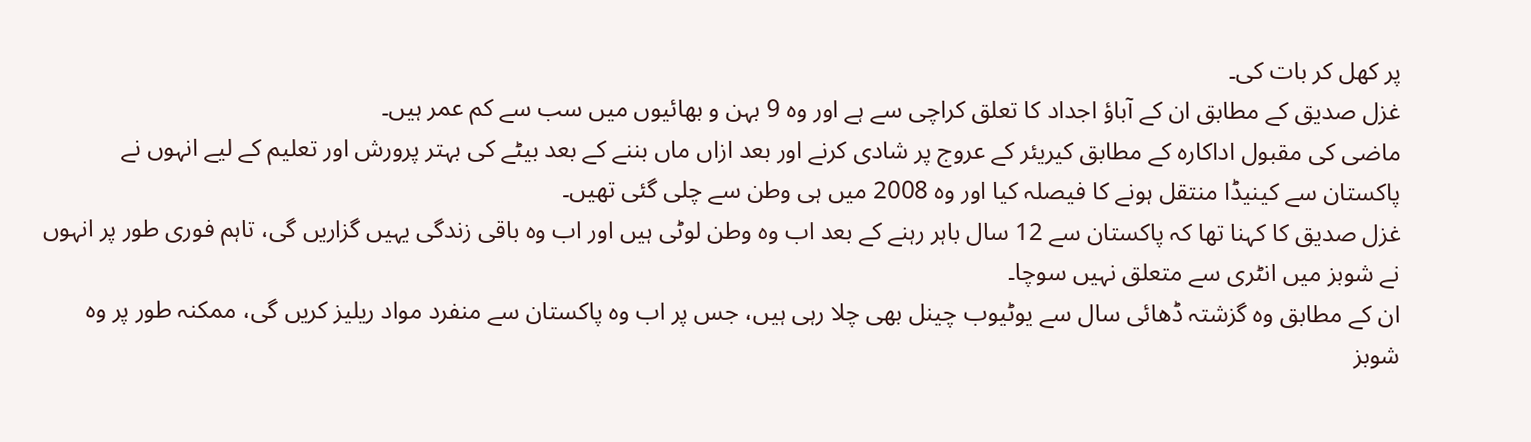پر کھل کر بات کی۔
غزل صدیق کے مطابق ان کے آباؤ اجداد کا تعلق کراچی سے ہے اور وہ 9 بہن و بھائیوں میں سب سے کم عمر ہیں۔
ماضی کی مقبول اداکارہ کے مطابق کیریئر کے عروج پر شادی کرنے اور بعد ازاں ماں بننے کے بعد بیٹے کی بہتر پرورش اور تعلیم کے لیے انہوں نے پاکستان سے کینیڈا منتقل ہونے کا فیصلہ کیا اور وہ 2008 میں ہی وطن سے چلی گئی تھیں۔
غزل صدیق کا کہنا تھا کہ پاکستان سے 12 سال باہر رہنے کے بعد اب وہ وطن لوٹی ہیں اور اب وہ باقی زندگی یہیں گزاریں گی، تاہم فوری طور پر انہوں نے شوبز میں انٹری سے متعلق نہیں سوچا۔
ان کے مطابق وہ گزشتہ ڈھائی سال سے یوٹیوب چینل بھی چلا رہی ہیں، جس پر اب وہ پاکستان سے منفرد مواد ریلیز کریں گی، ممکنہ طور پر وہ شوبز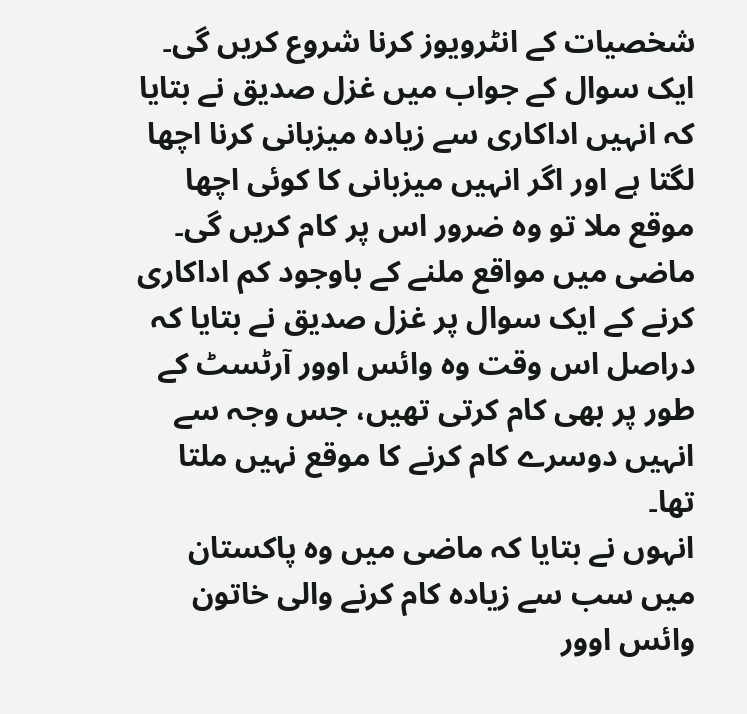شخصیات کے انٹرویوز کرنا شروع کریں گی۔
ایک سوال کے جواب میں غزل صدیق نے بتایا کہ انہیں اداکاری سے زیادہ میزبانی کرنا اچھا لگتا ہے اور اگر انہیں میزبانی کا کوئی اچھا موقع ملا تو وہ ضرور اس پر کام کریں گی۔ ماضی میں مواقع ملنے کے باوجود کم اداکاری کرنے کے ایک سوال پر غزل صدیق نے بتایا کہ دراصل اس وقت وہ وائس اوور آرٹسٹ کے طور پر بھی کام کرتی تھیں، جس وجہ سے انہیں دوسرے کام کرنے کا موقع نہیں ملتا تھا۔
انہوں نے بتایا کہ ماضی میں وہ پاکستان میں سب سے زیادہ کام کرنے والی خاتون وائس اوور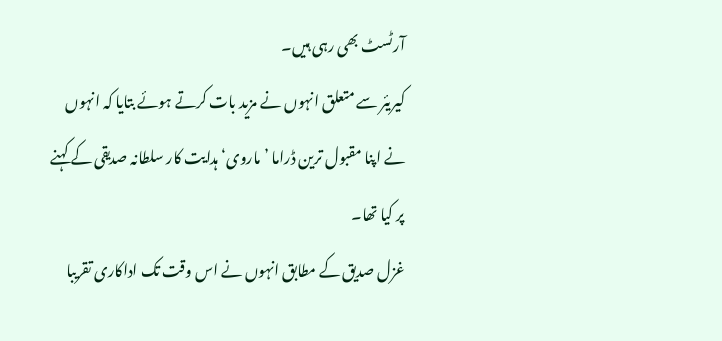آرٹسٹ بھی رہی ہیں۔
کیریئر سے متعلق انہوں نے مزید بات کرتے ہوئے بتایا کہ انہوں نے اپنا مقبول ترین ڈراما ’ماروی‘ ہدایت کار سلطانہ صدیقی کے کہنے پر کیا تھا۔
غزل صدیق کے مطابق انہوں نے اس وقت تک اداکاری تقریبا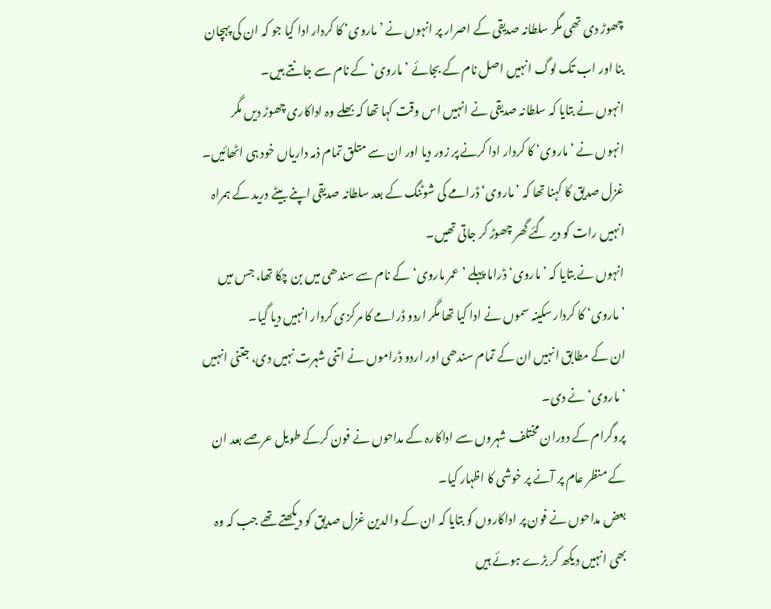چھوڑ دی تھی مگر سلطانہ صدیقی کے اصرار پر انہوں نے ’ماروی‘ کا کردار ادا کیا جو کہ ان کی پہچان بنا اور اب تک لوگ انہیں اصل نام کے بجائے ’ماروی‘ کے نام سے جانتے ہیں۔
انہوں نے بتایا کہ سلطانہ صدیقی نے انہیں اس وقت کہا تھا کہ بھلے وہ اداکاری چھوڑ دیں مگر انہوں نے ’ماروی‘ کا کردار ادا کرنے پر زور دیا اور ان سے متلق تمام ذمہ داریاں خود ہی اٹھائیں۔
غزل صدیق کا کہنا تھا کہ ’ماروی‘ ڈرامے کی شوٹنگ کے بعد سلطانہ صدیقی اپنے بیٹے درید کے ہمراہ انہیں رات کو دیر گئے گھر چھوڑ کر جاتی تھیں۔
انہوں نے بتایا کہ ’ماروی‘ ڈراما پہلے ’عمر ماروی‘ کے نام سے سندھی میں بن چکا تھا، جس میں ’ماروی‘ کا کردار سکینہ سموں نے ادا کیا تھا مگر اردو ڈرامے کا مرکزی کردار انہیں دیا گیا۔
ان کے مطابق انہیں ان کے تمام سندھی اور اردو ڈراموں نے اتنی شہرت نہیں دی، جتنی انہیں ’ماروی‘ نے دی۔
پروگرام کے دوران مختلف شہروں سے اداکارہ کے مداحوں نے فون کرکے طویل عرصے بعد ان کے منظر عام پر آنے پر خوشی کا اظہار کیا۔
بعض مداحوں نے فون پر اداکاروں کو بتایا کہ ان کے والدین غزل صدیق کو دیکھتے تھے جب کہ وہ بھی انہیں دیکھ کر بڑے ہوئے ہیں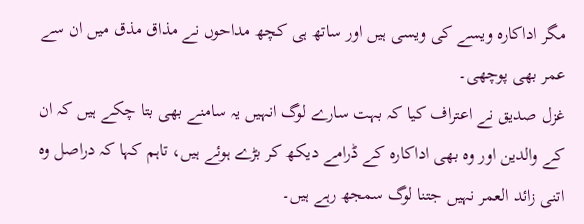مگر اداکارہ ویسے کی ویسی ہیں اور ساتھ ہی کچھ مداحوں نے مذاق مذق میں ان سے عمر بھی پوچھی۔
غزل صدیق نے اعتراف کیا کہ بہت سارے لوگ انہیں یہ سامنے بھی بتا چکے ہیں کہ ان کے والدین اور وہ بھی اداکارہ کے ڈرامے دیکھ کر بڑے ہوئے ہیں، تاہم کہا کہ دراصل وہ اتنی زائد العمر نہیں جتنا لوگ سمجھ رہے ہیں۔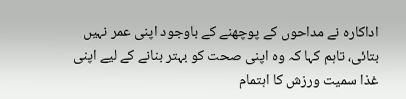اداکارہ نے مداحوں کے پوچھنے کے باوجود اپنی عمر نہیں بتائی، تاہم کہا کہ وہ اپنی صحت کو بہتر بنانے کے لیے اپنی غذا سمیت ورزش کا اہتمام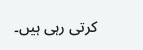کرتی رہی ہیں۔